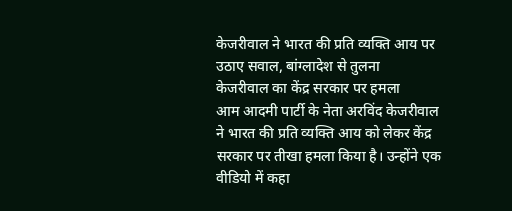केजरीवाल ने भारत की प्रति व्यक्ति आय पर उठाए सवाल, बांग्लादेश से तुलना
केजरीवाल का केंद्र सरकार पर हमला
आम आदमी पार्टी के नेता अरविंद केजरीवाल ने भारत की प्रति व्यक्ति आय को लेकर केंद्र सरकार पर तीखा हमला किया है। उन्होंने एक वीडियो में कहा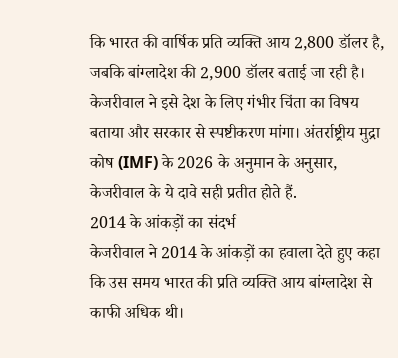कि भारत की वार्षिक प्रति व्यक्ति आय 2,800 डॉलर है, जबकि बांग्लादेश की 2,900 डॉलर बताई जा रही है। केजरीवाल ने इसे देश के लिए गंभीर चिंता का विषय बताया और सरकार से स्पष्टीकरण मांगा। अंतर्राष्ट्रीय मुद्रा कोष (IMF) के 2026 के अनुमान के अनुसार, केजरीवाल के ये दावे सही प्रतीत होते हैं.
2014 के आंकड़ों का संदर्भ
केजरीवाल ने 2014 के आंकड़ों का हवाला देते हुए कहा कि उस समय भारत की प्रति व्यक्ति आय बांग्लादेश से काफी अधिक थी।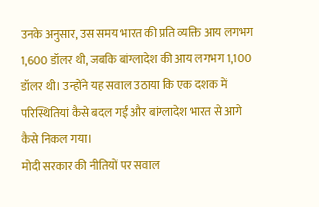उनके अनुसार, उस समय भारत की प्रति व्यक्ति आय लगभग 1,600 डॉलर थी, जबकि बांग्लादेश की आय लगभग 1,100 डॉलर थी। उन्होंने यह सवाल उठाया कि एक दशक में परिस्थितियां कैसे बदल गईं और बांग्लादेश भारत से आगे कैसे निकल गया।
मोदी सरकार की नीतियों पर सवाल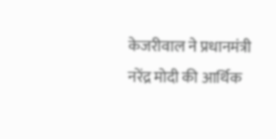केजरीवाल ने प्रधानमंत्री नरेंद्र मोदी की आर्थिक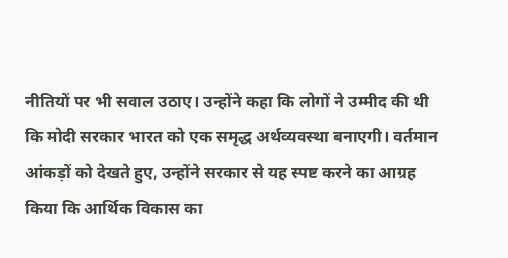नीतियों पर भी सवाल उठाए। उन्होंने कहा कि लोगों ने उम्मीद की थी कि मोदी सरकार भारत को एक समृद्ध अर्थव्यवस्था बनाएगी। वर्तमान आंकड़ों को देखते हुए, उन्होंने सरकार से यह स्पष्ट करने का आग्रह किया कि आर्थिक विकास का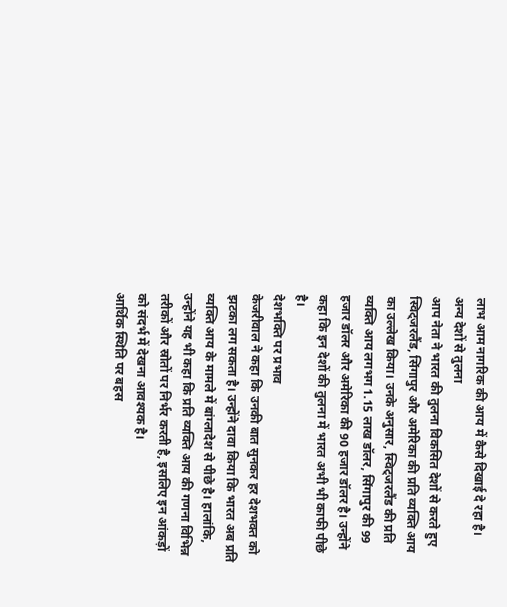लाभ आम नागरिक की आय में कैसे दिखाई दे रहा है।
अन्य देशों से तुलना
आप नेता ने भारत की तुलना विकसित देशों से करते हुए स्विट्जरलैंड, सिंगापुर और अमेरिका की प्रति व्यक्ति आय का उल्लेख किया। उनके अनुसार, स्विट्जरलैंड की प्रति व्यक्ति आय लगभग 1.15 लाख डॉलर, सिंगापुर की 99 हजार डॉलर और अमेरिका की 90 हजार डॉलर है। उन्होंने कहा कि इन देशों की तुलना में भारत अभी भी काफी पीछे है।
देशभक्ति पर प्रभाव
केजरीवाल ने कहा कि उनकी बात सुनकर हर देशभक्त को झटका लग सकता है। उन्होंने दावा किया कि भारत अब प्रति व्यक्ति आय के मामले में बांग्लादेश से पीछे है। हालांकि, उन्होंने यह भी कहा कि प्रति व्यक्ति आय की गणना विभिन्न तरीकों और स्रोतों पर निर्भर करती है, इसलिए इन आंकड़ों को संदर्भ में देखना आवश्यक है।
आर्थिक स्थिति पर बहस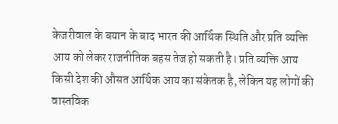केजरीवाल के बयान के बाद भारत की आर्थिक स्थिति और प्रति व्यक्ति आय को लेकर राजनीतिक बहस तेज हो सकती है। प्रति व्यक्ति आय किसी देश की औसत आर्थिक आय का संकेतक है, लेकिन यह लोगों की वास्तविक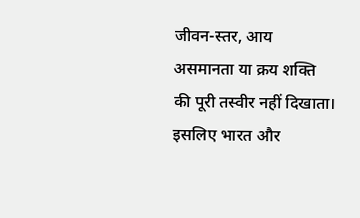जीवन-स्तर, आय असमानता या क्रय शक्ति की पूरी तस्वीर नहीं दिखाता। इसलिए भारत और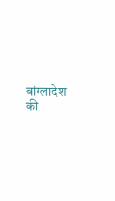बांग्लादेश की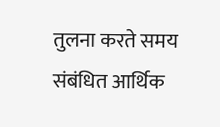तुलना करते समय संबंधित आर्थिक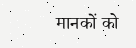मानकों को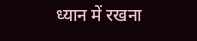ध्यान में रखना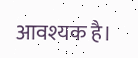आवश्यक है।